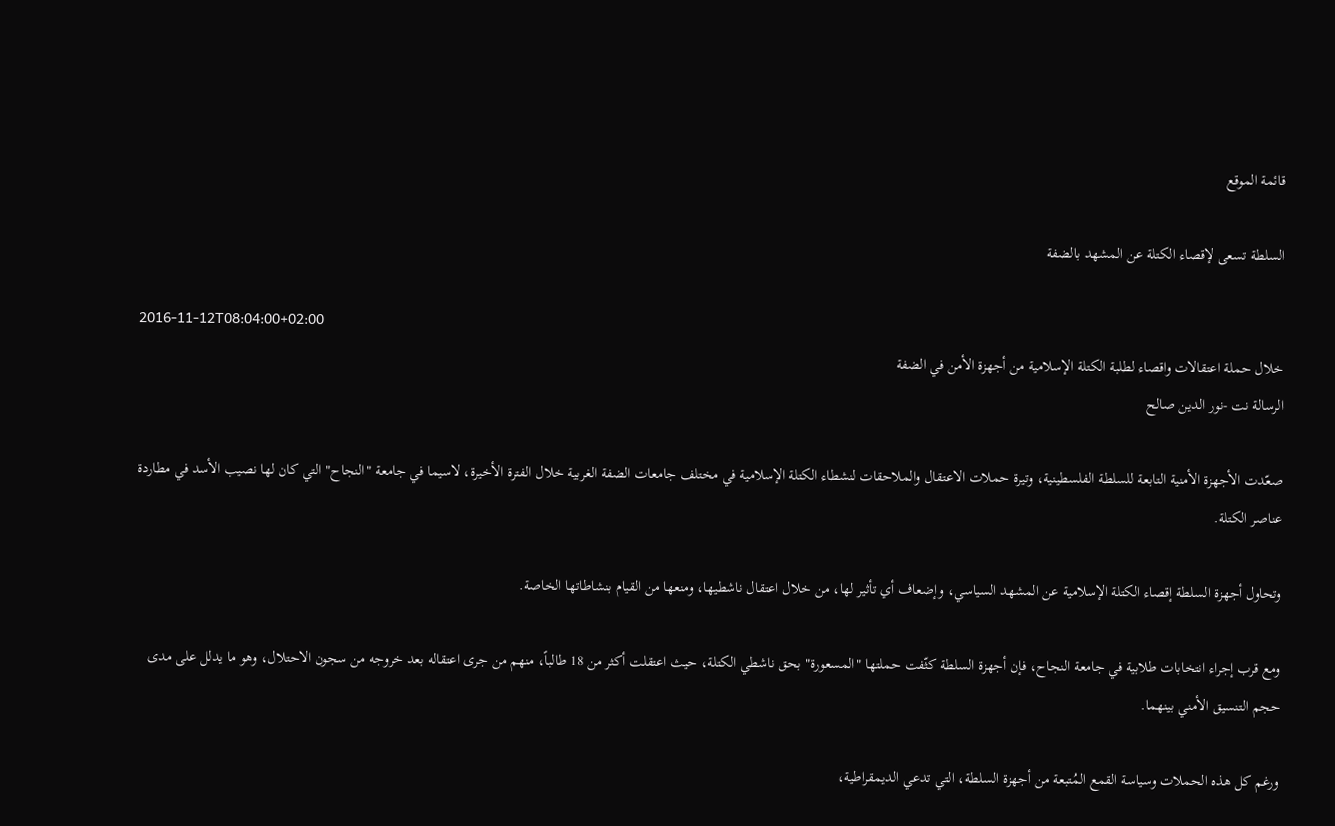قائمة الموقع

السلطة تسعى لإقصاء الكتلة عن المشهد بالضفة

2016-11-12T08:04:00+02:00
خلال حملة اعتقالات واقصاء لطلبة الكتلة الإسلامية من أجهزة الأمن في الضفة
الرسالة نت -نور الدين صالح

صعّدت الأجهزة الأمنية التابعة للسلطة الفلسطينية، وتيرة حملات الاعتقال والملاحقات لنشطاء الكتلة الإسلامية في مختلف جامعات الضفة الغربية خلال الفترة الأخيرة، لاسيما في جامعة "النجاح" التي كان لها نصيب الأسد في مطاردة عناصر الكتلة.

وتحاول أجهزة السلطة إقصاء الكتلة الإسلامية عن المشهد السياسي، وإضعاف أي تأثير لها، من خلال اعتقال ناشطيها، ومنعها من القيام بنشاطاتها الخاصة.

ومع قرب إجراء انتخابات طلابية في جامعة النجاح، فإن أجهزة السلطة كثّفت حملتها "المسعورة" بحق ناشطي الكتلة، حيث اعتقلت أكثر من 18 طالباً، منهم من جرى اعتقاله بعد خروجه من سجون الاحتلال، وهو ما يدلل على مدى حجم التنسيق الأمني بينهما.

ورغم كل هذه الحملات وسياسة القمع المُتبعة من أجهزة السلطة، التي تدعي الديمقراطية،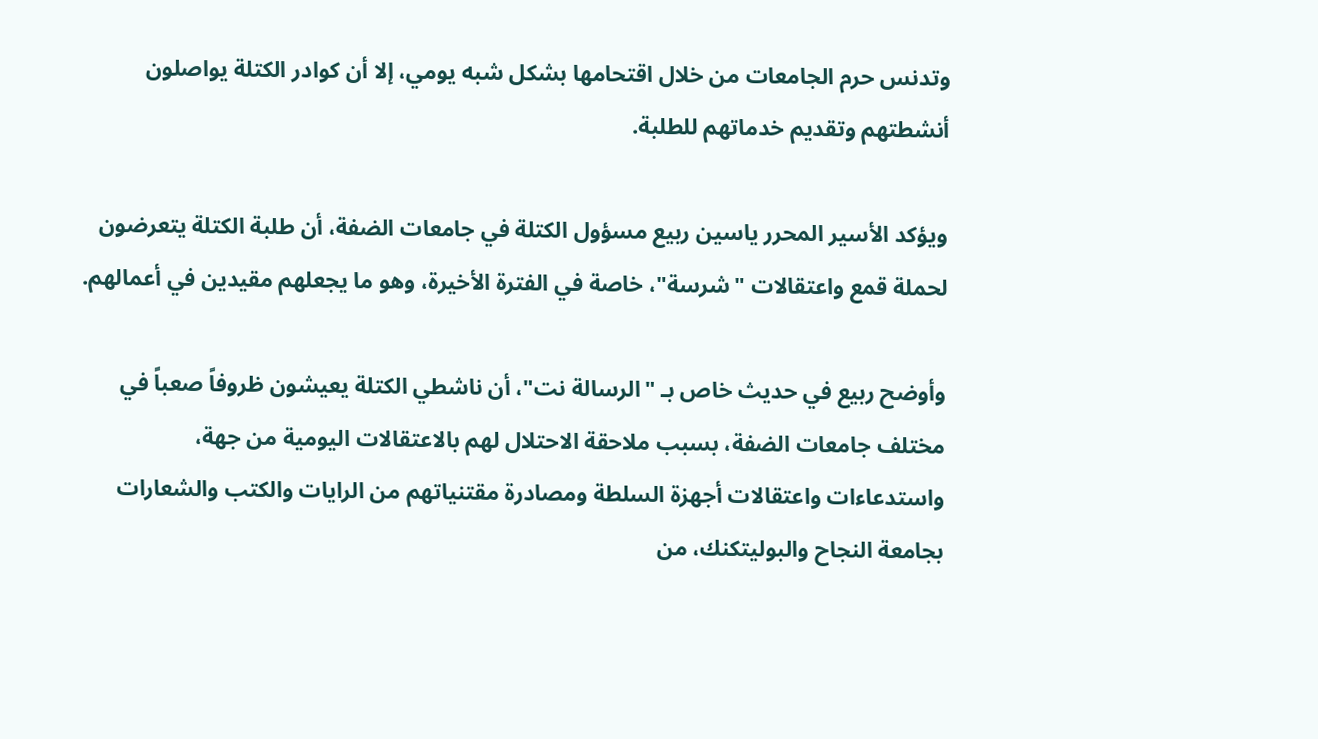وتدنس حرم الجامعات من خلال اقتحامها بشكل شبه يومي، إلا أن كوادر الكتلة يواصلون أنشطتهم وتقديم خدماتهم للطلبة.

ويؤكد الأسير المحرر ياسين ربيع مسؤول الكتلة في جامعات الضفة، أن طلبة الكتلة يتعرضون لحملة قمع واعتقالات "شرسة"، خاصة في الفترة الأخيرة، وهو ما يجعلهم مقيدين في أعمالهم.

وأوضح ربيع في حديث خاص بـ "الرسالة نت"، أن ناشطي الكتلة يعيشون ظروفاً صعباً في مختلف جامعات الضفة، بسبب ملاحقة الاحتلال لهم بالاعتقالات اليومية من جهة، واستدعاءات واعتقالات أجهزة السلطة ومصادرة مقتنياتهم من الرايات والكتب والشعارات بجامعة النجاح والبوليتكنك، من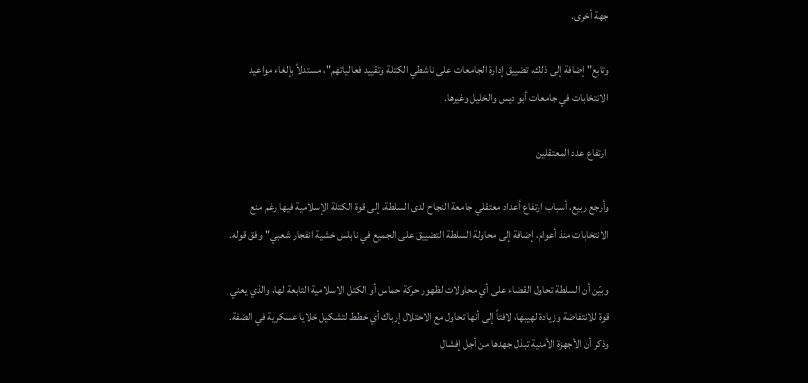جهة أخرى.

وتابع" إضافة إلى ذلك، تضييق إدارة الجامعات على ناشطي الكتلة وتقييد فعالياتهم"، مستدلاً بإلغاء مواعيد الانتخابات في جامعات أبو ديس والخليل وغيرها.

 ارتفاع عدد المعتقلين

وأرجع ربيع، أسباب ارتفاع أعداد معتقلي جامعة النجاح لدى السلطة، إلى قوة الكتلة الإسلامية فيها رغم منع الانتخابات منذ أعوام، إضافة إلى محاولة السلطة التضييق على الجميع في نابلس خشية انفجار شعبي" وفق قوله.

وبيّن أن السلطة تحاول القضاء على أي محاولات لظهور حركة حماس أو الكتل الاسلامية التابعة لها، والذي يعني قوة للانتفاضة وزيادة لهيبها، لافتاً إلى أنها تحاول مع الاحتلال إرباك أي خطط لتشكيل خلايا عسكرية في الضفة. وذكر أن الأجهزة الأمنية تبذل جهدها من أجل إفشال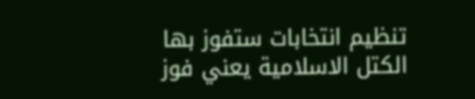تنظيم انتخابات ستفوز بها الكتل الاسلامية يعني فوز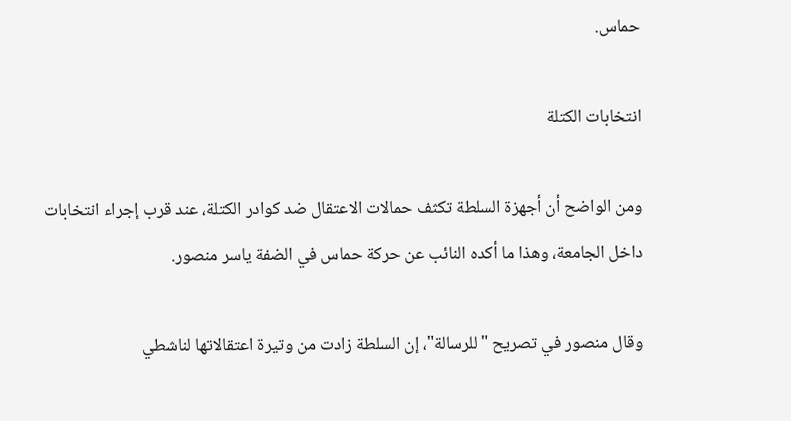حماس.

انتخابات الكتلة

ومن الواضح أن أجهزة السلطة تكثف حمالات الاعتقال ضد كوادر الكتلة، عند قرب إجراء انتخابات داخل الجامعة، وهذا ما أكده النائب عن حركة حماس في الضفة ياسر منصور.

وقال منصور في تصريح "للرسالة"، إن السلطة زادت من وتيرة اعتقالاتها لناشطي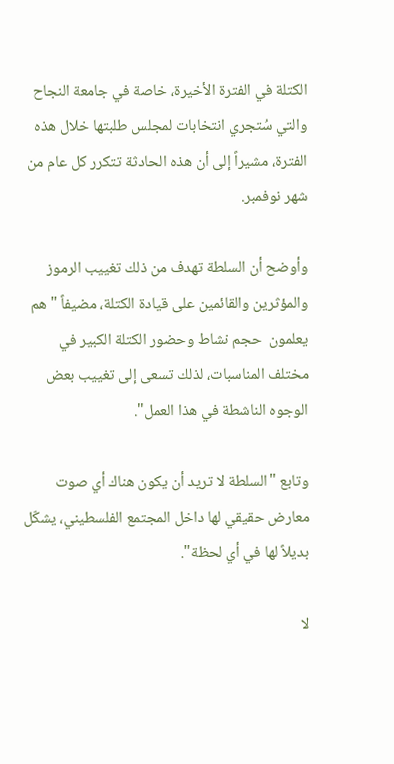الكتلة في الفترة الأخيرة، خاصة في جامعة النجاح والتي سُتجري انتخابات لمجلس طلبتها خلال هذه الفترة، مشيراً إلى أن هذه الحادثة تتكرر كل عام من شهر نوفمبر.

وأوضح أن السلطة تهدف من ذلك تغييب الرموز والمؤثرين والقائمين على قيادة الكتلة، مضيفاً "هم يعلمون  حجم نشاط وحضور الكتلة الكبير في مختلف المناسبات، لذلك تسعى إلى تغييب بعض الوجوه الناشطة في هذا العمل".

وتابع "السلطة لا تريد أن يكون هناك أي صوت معارض حقيقي لها داخل المجتمع الفلسطيني، يشكّل بديلاً لها في أي لحظة".

لا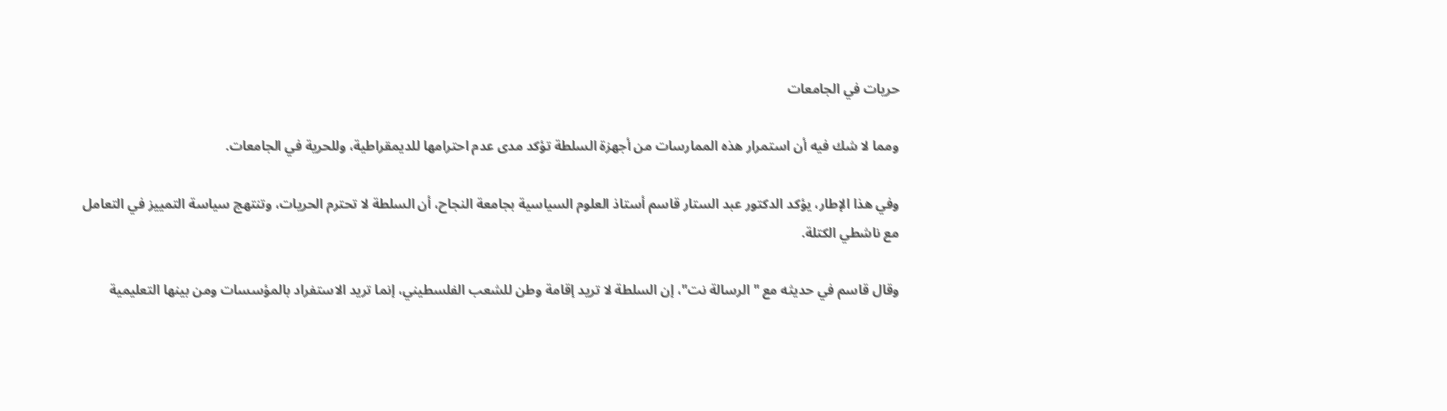حريات في الجامعات

ومما لا شك فيه أن استمرار هذه الممارسات من أجهزة السلطة تؤكد مدى عدم احترامها للديمقراطية، وللحرية في الجامعات.

وفي هذا الإطار، يؤكد الدكتور عبد الستار قاسم أستاذ العلوم السياسية بجامعة النجاح، أن السلطة لا تحترم الحريات، وتنتهج سياسة التمييز في التعامل مع ناشطي الكتلة.

وقال قاسم في حديثه مع "الرسالة نت"، إن السلطة لا تريد إقامة وطن للشعب الفلسطيني، إنما تريد الاستفراد بالمؤسسات ومن بينها التعليمية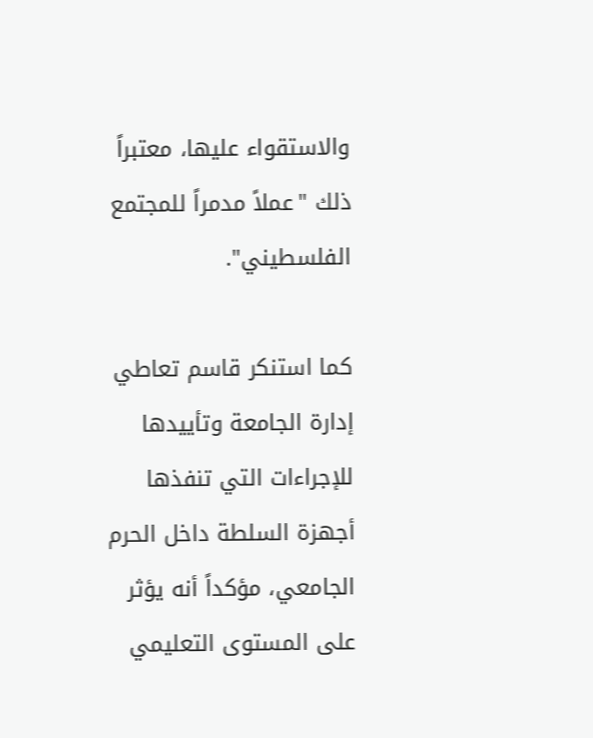والاستقواء عليها، معتبراً ذلك "عملاً مدمراً للمجتمع الفلسطيني".

كما استنكر قاسم تعاطي إدارة الجامعة وتأييدها للإجراءات التي تنفذها أجهزة السلطة داخل الحرم الجامعي، مؤكداً أنه يؤثر على المستوى التعليمي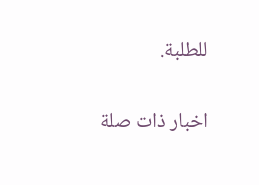للطلبة.

اخبار ذات صلة